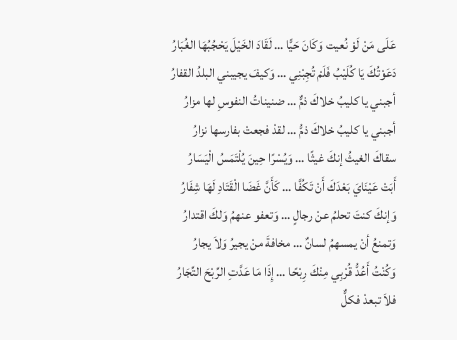عَلَى مَنْ لَوْ نُعيت وَكَانَ حَيًّا … لَقَادَ الخَيْلَ يَحْجُبُهَا الغُبَارُ
دَعَوْتُكَ يَا كُلَيْبُ فَلَمْ تُجِبْنِي … وَكيفَ يجيبني البلدُ القفارُ
أجبني يا كليبُ خلاكَ ذمٌّ … ضنيناتُ النفوسِ لها مزارُ
أجبني يا كليبُ خلاكَ ذمُّ … لقدْ فجعتْ بفارسها نزارُ
سقاكَ الغيثُ إنكَ غيثًا … وَيُسْرًا حِينَ يُلْتَمَسُ الْيَسَارُ
أَبَتْ عَيْنَايَ بَعْدَكَ أَنْ تَكُفَّا … كَأَنَّ غَضَا الْقَتَادِ لَهَا شِفَارُ
وَإنكَ كنتَ تحلمُ عنْ رجالٍ … وَتعفو عنهمُ وَلكَ اقتدارُ
وَتمنعُ أنْ يمسهمُ لسانٌ … مخافةَ منْ يجيرُ وَلاَ يجارُ
وَكُنْتُ أَعُدُّ قُرْبِي مِنْكَ رِبْحًا … إِذَا مَا عَدَّتِ الرِّبْحَ التِّجَارُ
فلاَ تبعدْ فكلٌّ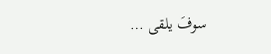سوفَ يلقى …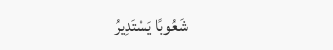شَعُوبًا يَسْتَدِيرُ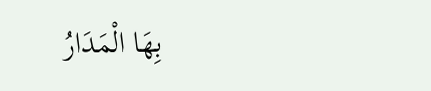بِهَا الْمَدَارُ